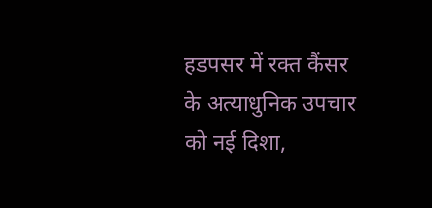हडपसर में रक्त कैंसर के अत्याधुनिक उपचार को नई दिशा,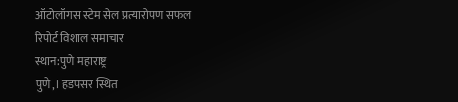ऑटोलॉगस स्टेम सेल प्रत्यारोपण सफल
रिपोर्ट विशाल समाचार
स्थान:पुणे महाराष्ट्र
पुणे,। हडपसर स्थित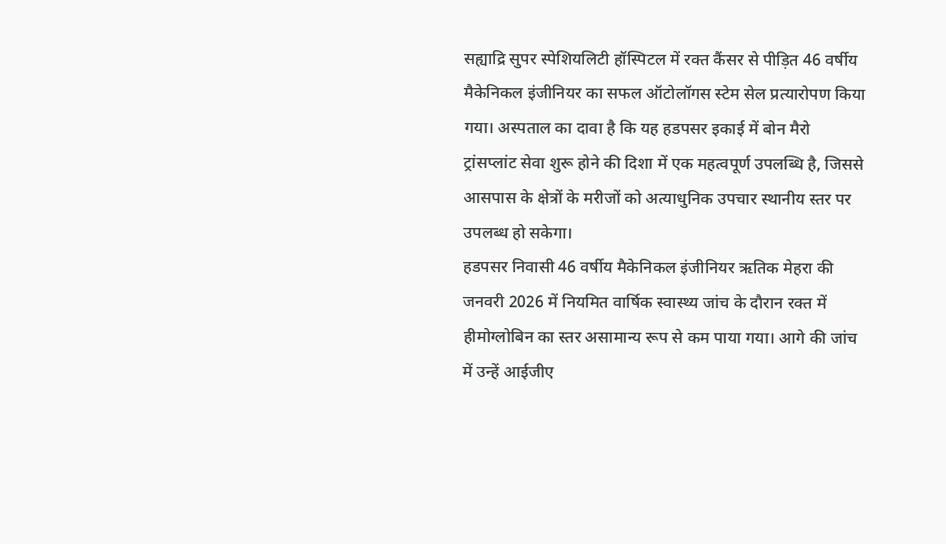सह्याद्रि सुपर स्पेशियलिटी हॉस्पिटल में रक्त कैंसर से पीड़ित 46 वर्षीय मैकेनिकल इंजीनियर का सफल ऑटोलॉगस स्टेम सेल प्रत्यारोपण किया गया। अस्पताल का दावा है कि यह हडपसर इकाई में बोन मैरो ट्रांसप्लांट सेवा शुरू होने की दिशा में एक महत्वपूर्ण उपलब्धि है, जिससे आसपास के क्षेत्रों के मरीजों को अत्याधुनिक उपचार स्थानीय स्तर पर उपलब्ध हो सकेगा।
हडपसर निवासी 46 वर्षीय मैकेनिकल इंजीनियर ऋतिक मेहरा की जनवरी 2026 में नियमित वार्षिक स्वास्थ्य जांच के दौरान रक्त में हीमोग्लोबिन का स्तर असामान्य रूप से कम पाया गया। आगे की जांच में उन्हें आईजीए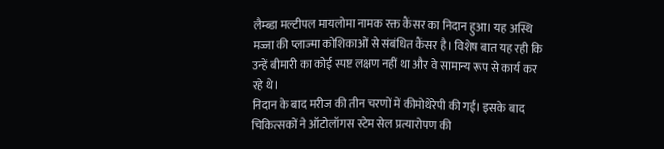लैम्ब्डा मल्टीपल मायलोमा नामक रक्त कैंसर का निदान हुआ। यह अस्थि मज्जा की प्लाज्मा कोशिकाओं से संबंधित कैंसर है। विशेष बात यह रही कि उन्हें बीमारी का कोई स्पष्ट लक्षण नहीं था और वे सामान्य रूप से कार्य कर रहे थे।
निदान के बाद मरीज की तीन चरणों में कीमोथेरेपी की गई। इसके बाद चिकित्सकों ने ऑटोलॉगस स्टेम सेल प्रत्यारोपण की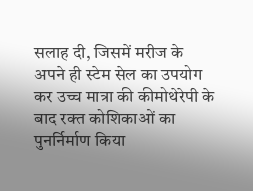सलाह दी, जिसमें मरीज के अपने ही स्टेम सेल का उपयोग कर उच्च मात्रा की कीमोथेरेपी के बाद रक्त कोशिकाओं का पुनर्निर्माण किया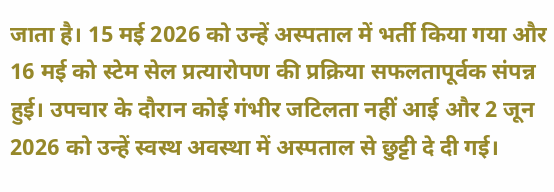जाता है। 15 मई 2026 को उन्हें अस्पताल में भर्ती किया गया और 16 मई को स्टेम सेल प्रत्यारोपण की प्रक्रिया सफलतापूर्वक संपन्न हुई। उपचार के दौरान कोई गंभीर जटिलता नहीं आई और 2 जून 2026 को उन्हें स्वस्थ अवस्था में अस्पताल से छुट्टी दे दी गई।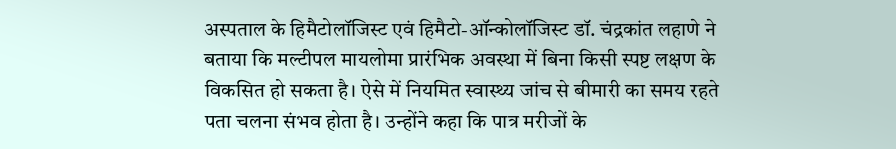अस्पताल के हिमैटोलॉजिस्ट एवं हिमैटो-ऑन्कोलॉजिस्ट डॉ. चंद्रकांत लहाणे ने बताया कि मल्टीपल मायलोमा प्रारंभिक अवस्था में बिना किसी स्पष्ट लक्षण के विकसित हो सकता है। ऐसे में नियमित स्वास्थ्य जांच से बीमारी का समय रहते पता चलना संभव होता है। उन्होंने कहा कि पात्र मरीजों के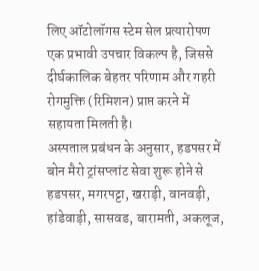लिए ऑटोलॉगस स्टेम सेल प्रत्यारोपण एक प्रभावी उपचार विकल्प है, जिससे दीर्घकालिक बेहतर परिणाम और गहरी रोगमुक्ति (रिमिशन) प्राप्त करने में सहायता मिलती है।
अस्पताल प्रबंधन के अनुसार, हडपसर में बोन मैरो ट्रांसप्लांट सेवा शुरू होने से हडपसर, मगरपट्टा, खराड़ी, वानवड़ी, हांडेवाड़ी, सासवड, बारामती, अकलूज,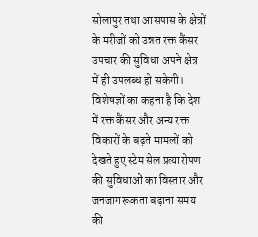सोलापुर तथा आसपास के क्षेत्रों के मरीजों को उन्नत रक्त कैंसर उपचार की सुविधा अपने क्षेत्र में ही उपलब्ध हो सकेगी। विशेषज्ञों का कहना है कि देश में रक्त कैंसर और अन्य रक्त विकारों के बढ़ते मामलों को देखते हुए स्टेम सेल प्रत्यारोपण की सुविधाओं का विस्तार और जनजागरूकता बढ़ाना समय की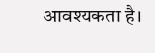आवश्यकता है।